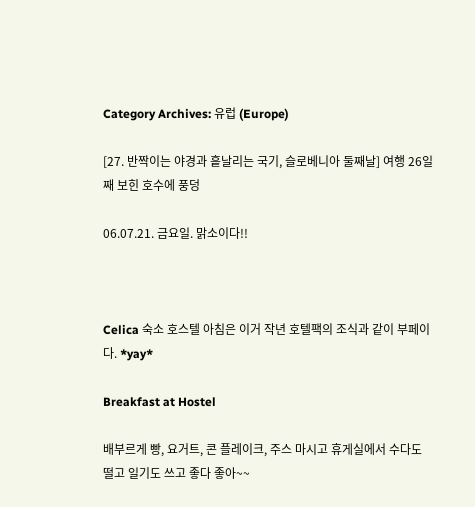Category Archives: 유럽 (Europe)

[27. 반짝이는 야경과 흩날리는 국기, 슬로베니아 둘째날] 여행 26일째 보힌 호수에 풍덩

06.07.21. 금요일. 맑소이다!!



Celica 숙소 호스텔 아침은 이거 작년 호텔팩의 조식과 같이 부페이다. *yay*

Breakfast at Hostel

배부르게 빵, 요거트, 콘 플레이크, 주스 마시고 휴게실에서 수다도 떨고 일기도 쓰고 좋다 좋아~~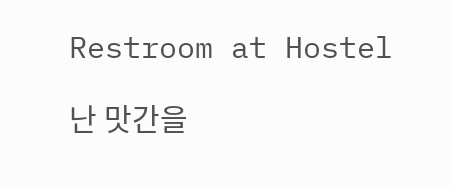Restroom at Hostel

난 맛간을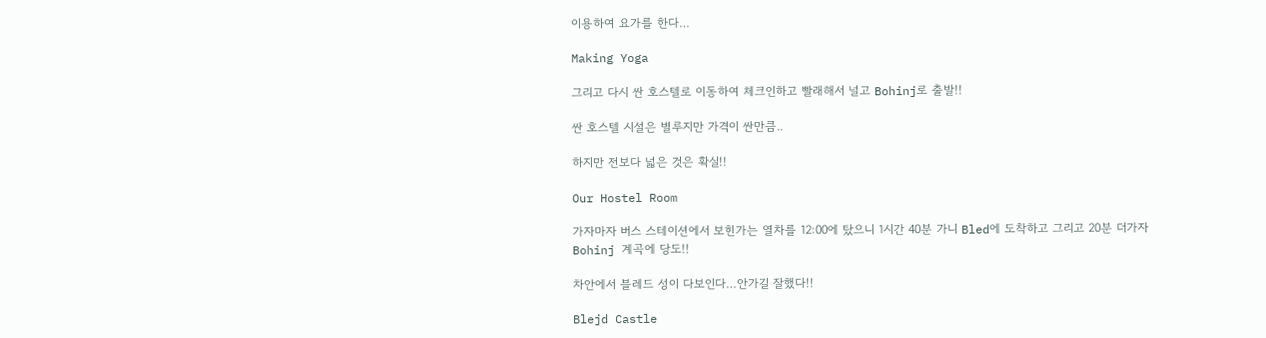이용하여 요가를 한다…

Making Yoga

그리고 다시 싼 호스텔로 이동하여 체크인하고 빨래해서 널고 Bohinj로 출발!!

싼 호스텔 시설은 별루지만 가격이 싼만큼..

하지만 전보다 넓은 것은 확실!!

Our Hostel Room

가자마자 버스 스테이션에서 보힌가는 열차를 12:00에 탔으니 1시간 40분 가니 Bled에 도착하고 그리고 20분 더가자 Bohinj 계곡에 당도!!

차안에서 블레드 성이 다보인다…안가길 잘했다!!

Blejd Castle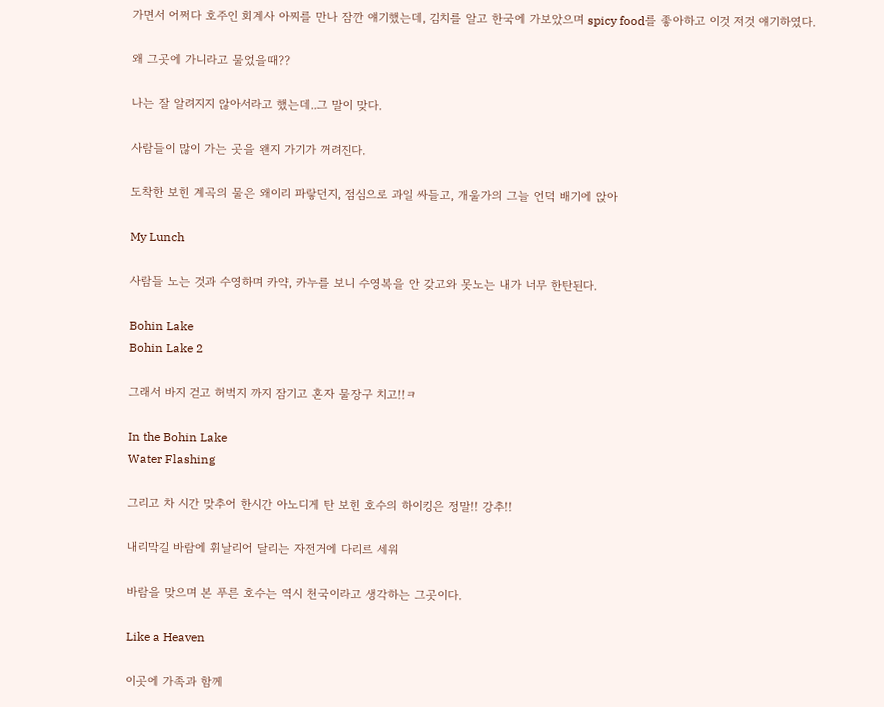가면서 어쩌다 호주인 회계사 아찌를 만나 잠깐 얘기했는데, 김치를 알고 한국에 가보았으며 spicy food를 좋아하고 이것 저것 얘기하였다.

왜 그곳에 가니라고 물었을때??

나는 잘 알려지지 않아서라고 했는데..그 말이 맞다.

사람들이 많이 가는 곳을 왠지 가기가 꺼려진다.

도착한 보힌 계곡의 물은 왜이리 파랗던지, 점심으로 과일 싸들고, 개울가의 그늘 언덕 배기에 앉아

My Lunch

사람들 노는 것과 수영하며 카약, 카누를 보니 수영복을 안 갖고와 못노는 내가 너무 한탄된다.

Bohin Lake
Bohin Lake 2

그래서 바지 걷고 허벅지 까지 잠기고 혼자 물장구 치고!!ㅋ

In the Bohin Lake
Water Flashing

그리고 차 시간 맞추어 한시간 아노디게 탄 보힌 호수의 하이킹은 정말!! 강추!!

내리막길 바람에 휘날리어 달리는 자전거에 다리르 세워

바람을 맞으며 본 푸른 호수는 역시 천국이라고 생각하는 그곳이다.

Like a Heaven

이곳에 가족과 함께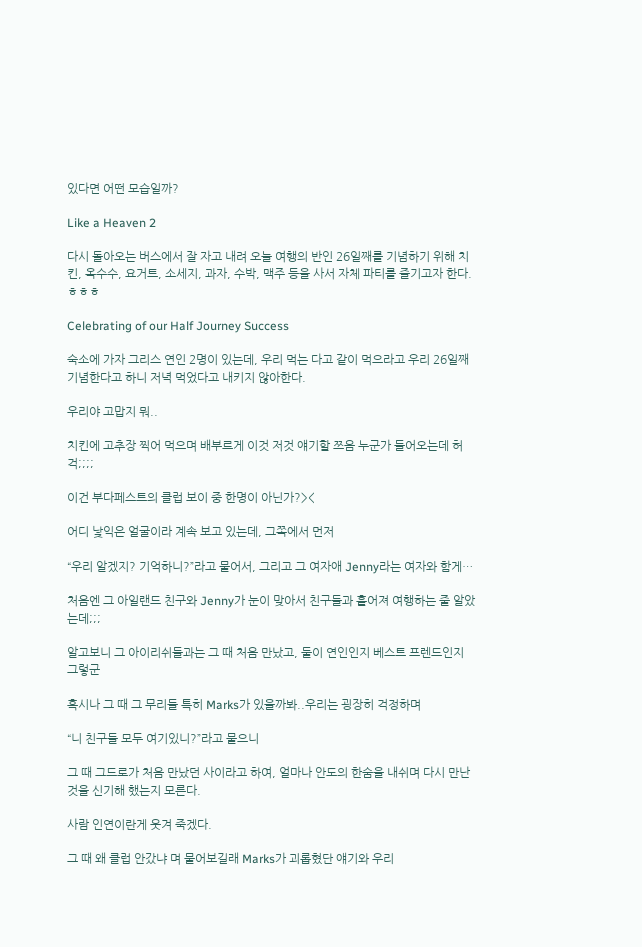있다면 어떤 모습일까?

Like a Heaven 2

다시 돌아오는 버스에서 잘 자고 내려 오늘 여행의 반인 26일째를 기념하기 위해 치킨, 옥수수, 요거트, 소세지, 과자, 수박, 맥주 등을 사서 자체 파티를 즐기고자 한다. ㅎㅎㅎ

Celebrating of our Half Journey Success

숙소에 가자 그리스 연인 2명이 있는데, 우리 먹는 다고 같이 먹으라고 우리 26일째 기념한다고 하니 저녁 먹었다고 내키지 않아한다.

우리야 고맙지 뭐..

치킨에 고추장 찍어 먹으며 배부르게 이것 저것 얘기할 쯔음 누군가 들어오는데 허걱;;;;

이건 부다페스트의 클럽 보이 중 한명이 아닌가?><

어디 낯익은 얼굴이라 계속 보고 있는데, 그쪽에서 먼저

“우리 알겠지? 기억하니?”라고 물어서, 그리고 그 여자애 Jenny라는 여자와 함게…

처음엔 그 아일랜드 친구와 Jenny가 눈이 맞아서 친구들과 흩어져 여행하는 줄 알았는데;;;

알고보니 그 아이리쉬들과는 그 때 처음 만났고, 둘이 연인인지 베스트 프렌드인지 그렇군

혹시나 그 때 그 무리들 특히 Marks가 있을까봐..우리는 굉장히 걱정하며

“니 친구들 모두 여기있니?”라고 물으니

그 때 그드로가 처음 만났던 사이라고 하여, 얼마나 안도의 한숨을 내쉬며 다시 만난 것을 신기해 했는지 모른다.

사람 인연이란게 웃겨 죽겠다.

그 때 왜 클럽 안갔냐 며 물어보길래 Marks가 괴롭혔단 얘기와 우리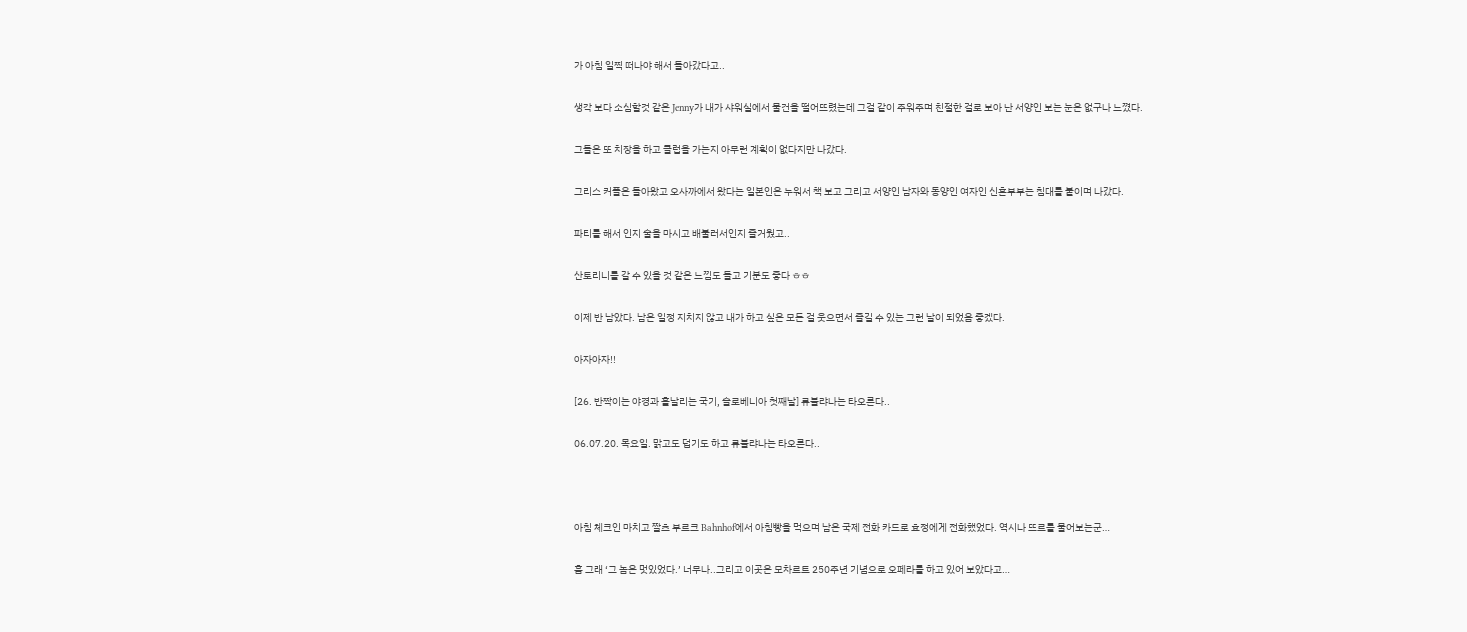가 아침 일찍 떠나야 해서 돌아갔다고..

생각 보다 소심할것 같은 Jenny가 내가 샤워실에서 물건을 떨어뜨렸는데 그걸 같이 주워주며 친절한 걸로 보아 난 서양인 보는 눈은 없구나 느꼈다.

그들은 또 치장을 하고 클럽을 가는지 아무런 계획이 없다지만 나갔다.

그리스 커플은 돌아왔고 오사까에서 왔다는 일본인은 누워서 책 보고 그리고 서양인 남자와 동양인 여자인 신혼부부는 침대를 붙이며 나갔다.

파티를 해서 인지 술을 마시고 배불러서인지 즐거웠고..

산토리니를 갈 수 있을 것 같은 느낌도 들고 기분도 좋다 ㅎㅎ

이제 반 남았다. 남은 일정 지치지 않고 내가 하고 싶은 모든 걸 웃으면서 즐길 수 있는 그런 날이 되었음 좋겠다.

아자아자!!

[26. 반짝이는 야경과 흩날리는 국기, 슬로베니아 첫째날] 류블랴나는 타오른다..

06.07.20. 목요일. 맑고도 덥기도 하고 류블랴나는 타오른다..



아침 체크인 마치고 짤츠 부르크 Bahnhof에서 아침빵을 먹으며 남은 국제 전화 카드로 효정에게 전화했었다. 역시나 뜨르를 물어보는군…

흠 그래 ‘그 놈은 멋있었다.’ 너무나..그리고 이곳은 모차르트 250주년 기념으로 오페라를 하고 있어 보았다고…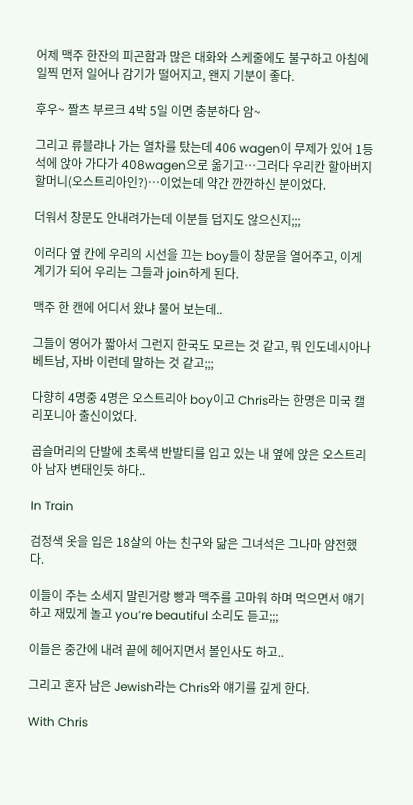어제 맥주 한잔의 피곤함과 많은 대화와 스케줄에도 불구하고 아침에 일찍 먼저 일어나 감기가 떨어지고, 왠지 기분이 좋다.

후우~ 짤츠 부르크 4박 5일 이면 충분하다 암~

그리고 류블랴나 가는 열차를 탔는데 406 wagen이 무제가 있어 1등석에 앉아 가다가 408wagen으로 옮기고…그러다 우리칸 할아버지 할머니(오스트리아인?)…이었는데 약간 깐깐하신 분이었다.

더워서 창문도 안내려가는데 이분들 덥지도 않으신지;;;

이러다 옆 칸에 우리의 시선을 끄는 boy들이 창문을 열어주고, 이게 계기가 되어 우리는 그들과 join하게 된다.

맥주 한 캔에 어디서 왔냐 물어 보는데..

그들이 영어가 짧아서 그런지 한국도 모르는 것 같고, 뭐 인도네시아나 베트남, 자바 이런데 말하는 것 같고;;;

다향히 4명중 4명은 오스트리아 boy이고 Chris라는 한명은 미국 캘리포니아 출신이었다.

곱슬머리의 단발에 초록색 반발티를 입고 있는 내 옆에 앉은 오스트리아 남자 변태인듯 하다..

In Train

검정색 옷을 입은 18살의 아는 친구와 닮은 그녀석은 그나마 얌전했다.

이들이 주는 소세지 말린거랑 빵과 맥주를 고마워 하며 먹으면서 얘기하고 재밌게 놀고 you’re beautiful 소리도 듣고;;;

이들은 중간에 내려 끝에 헤어지면서 볼인사도 하고..

그리고 혼자 남은 Jewish라는 Chris와 얘기를 깊게 한다.

With Chris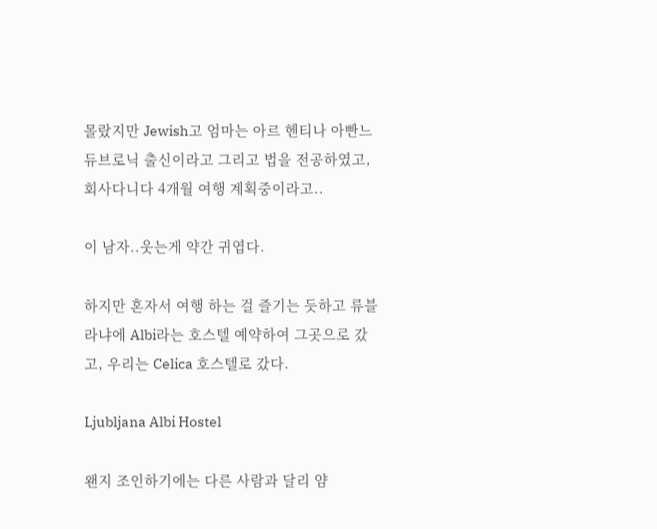몰랐지만 Jewish고 엄마는 아르 헨티나 아빤느 듀브로닉 출신이라고 그리고 법을 전공하였고, 회사다니다 4개월 여행 계획중이라고..

이 남자..웃는게 약간 귀엽다.

하지만 혼자서 여행 하는 걸 즐기는 듯하고 류블라냐에 Albi라는 호스텔 예약하여 그곳으로 갔고, 우리는 Celica 호스텔로 갔다.

Ljubljana Albi Hostel

왠지 조인하기에는 다른 사람과 달리 얌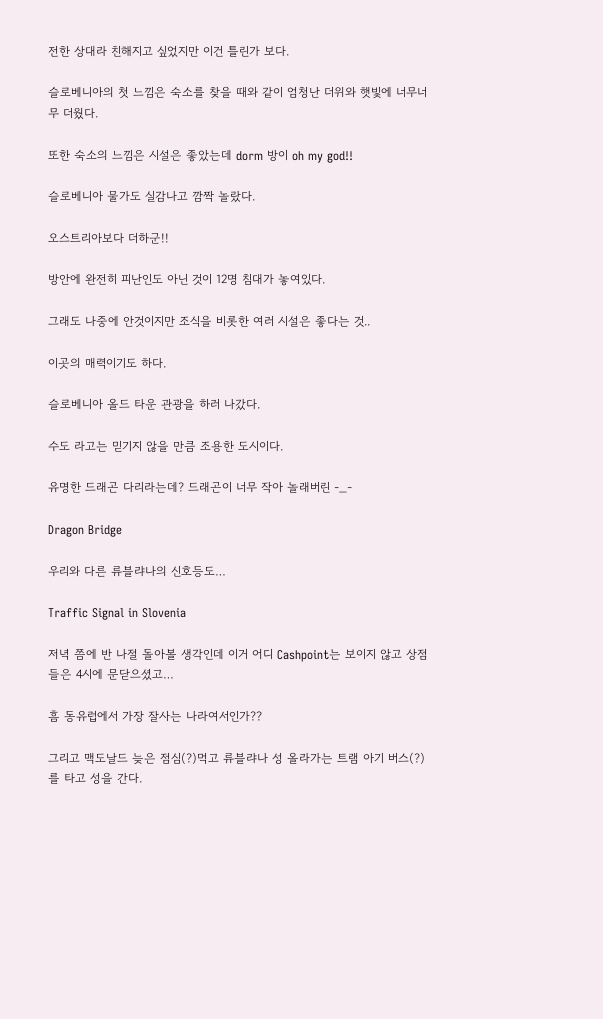전한 상대라 친해지고 싶었지만 이건 틀린가 보다.

슬로베니아의 첫 느낌은 숙소를 찾을 때와 같이 엄청난 더위와 햇빛에 너무너무 더웠다.

또한 숙소의 느낌은 시설은 좋았는데 dorm 방이 oh my god!!

슬로베니아 물가도 실감나고 깜짝 놀랐다.

오스트리아보다 더하군!!

방안에 완전히 피난인도 아닌 것이 12명 침대가 놓여있다.

그래도 나중에 안것이지만 조식을 비롯한 여러 시설은 좋다는 것..

이곳의 매력이기도 하다.

슬로베니아 올드 타운 관광을 하러 나갔다.

수도 라고는 믿기지 않을 만큼 조용한 도시이다.

유명한 드래곤 다리라는데? 드래곤이 너무 작아 놀래버린 -_-

Dragon Bridge

우리와 다른 류블랴나의 신호등도…

Traffic Signal in Slovenia

저녁 쯤에 반 나절 돌아볼 생각인데 이거 어디 Cashpoint는 보이지 않고 상점들은 4시에 문닫으셨고…

흠 동유럽에서 가장 잘사는 나라여서인가??

그리고 맥도날드 늦은 점심(?)먹고 류블랴나 성 올라가는 트램 아기 버스(?)를 타고 성을 간다.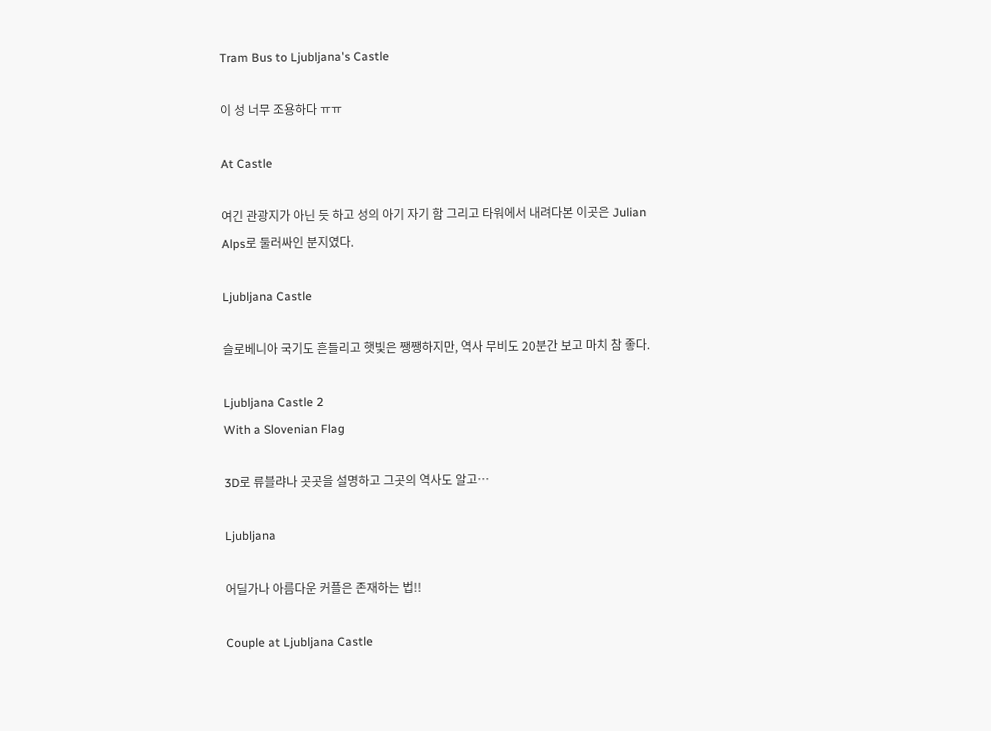Tram Bus to Ljubljana's Castle

이 성 너무 조용하다 ㅠㅠ

At Castle

여긴 관광지가 아닌 듯 하고 성의 아기 자기 함 그리고 타워에서 내려다본 이곳은 Julian Alps로 둘러싸인 분지였다.

Ljubljana Castle

슬로베니아 국기도 흔들리고 햇빛은 쨍쨍하지만, 역사 무비도 20분간 보고 마치 참 좋다.

Ljubljana Castle 2
With a Slovenian Flag

3D로 류블랴나 곳곳을 설명하고 그곳의 역사도 알고…

Ljubljana

어딜가나 아름다운 커플은 존재하는 법!!

Couple at Ljubljana Castle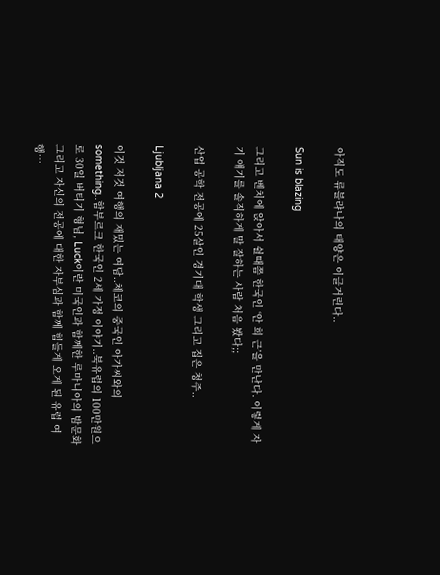아직도 류블랴나의 태양은 이글거린다..

Sun is blazing

그리고 벤치에 앉아서 쉴때쯤 한국인 ‘안 희 근’을 만난다. 이렇게 자기 얘기를 솔직하게 말 잘하는 사람 처음 봤다;;

산업 공학 전공에 25살인 경기대 학생 그리고 집은 청주..

Ljubljana 2

이것 저것 여행의 재밌는 여담..체코의 중국인 아가씨와의 something..함부르크 한국인 2세 가정 이야기..북유럽의 100만원으로 30일 버티기 형님, Luck이란 미국인과 함께한 루마니아의 밤문화 그리고 자신의 전공에 대한 자부심과 함께 힘들게 오게 된 유럽 여행…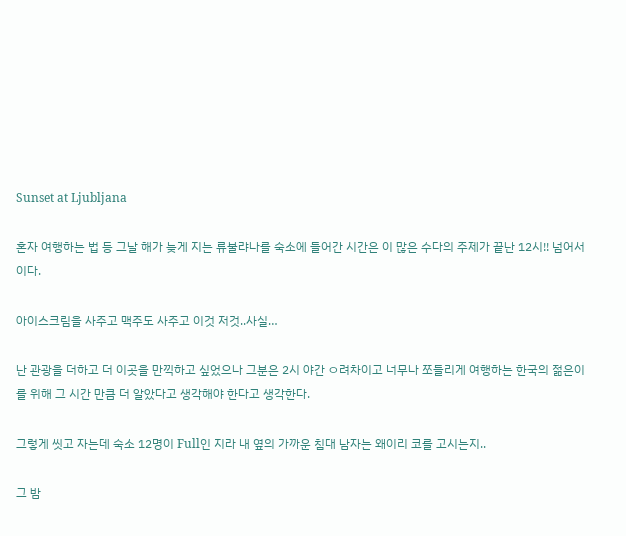Sunset at Ljubljana

혼자 여행하는 법 등 그날 해가 늦게 지는 류불랴나를 숙소에 들어간 시간은 이 많은 수다의 주제가 끝난 12시!! 넘어서이다.

아이스크림을 사주고 맥주도 사주고 이것 저것..사실…

난 관광을 더하고 더 이곳을 만끽하고 싶었으나 그분은 2시 야간 ㅇ려차이고 너무나 쪼들리게 여행하는 한국의 젊은이를 위해 그 시간 만큼 더 알았다고 생각해야 한다고 생각한다.

그렇게 씻고 자는데 숙소 12명이 Full인 지라 내 옆의 가까운 침대 남자는 왜이리 코를 고시는지..

그 밤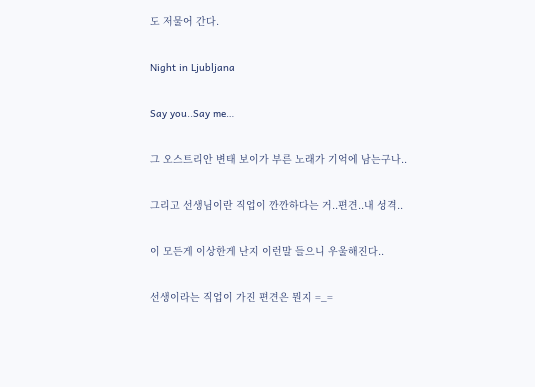도 저물어 간다.

Night in Ljubljana

Say you..Say me…

그 오스트리안 변태 보이가 부른 노래가 기억에 남는구나..

그리고 선생님이란 직업이 깐깐하다는 거..편견..내 성격..

이 모든게 이상한게 난지 이런말 들으니 우울해진다..

선생이라는 직업이 가진 편견은 뭔지 =_=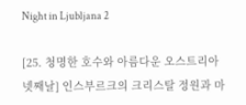Night in Ljubljana 2

[25. 청명한 호수와 아름다운 오스트리아 넷째날] 인스부르크의 크리스탈 정원과 마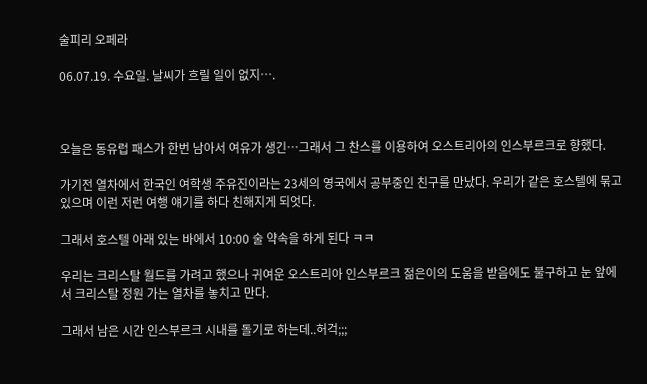술피리 오페라

06.07.19. 수요일. 날씨가 흐릴 일이 없지….



오늘은 동유럽 패스가 한번 남아서 여유가 생긴…그래서 그 찬스를 이용하여 오스트리아의 인스부르크로 향했다.

가기전 열차에서 한국인 여학생 주유진이라는 23세의 영국에서 공부중인 친구를 만났다. 우리가 같은 호스텔에 묶고 있으며 이런 저런 여행 얘기를 하다 친해지게 되엇다.

그래서 호스텔 아래 있는 바에서 10:00 술 약속을 하게 된다 ㅋㅋ

우리는 크리스탈 월드를 가려고 했으나 귀여운 오스트리아 인스부르크 젊은이의 도움을 받음에도 불구하고 눈 앞에서 크리스탈 정원 가는 열차를 놓치고 만다.

그래서 남은 시간 인스부르크 시내를 돌기로 하는데..허걱;;;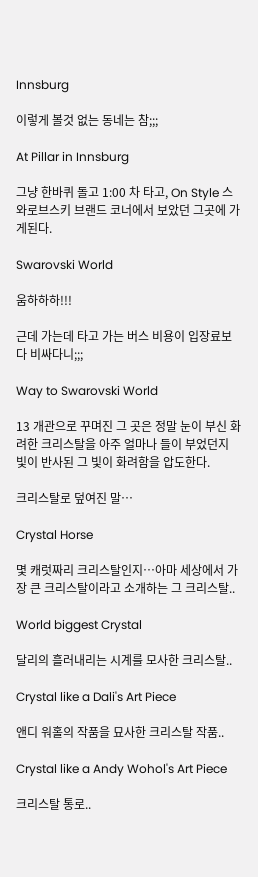Innsburg

이렇게 볼것 없는 동네는 참;;;

At Pillar in Innsburg

그냥 한바퀴 돌고 1:00 차 타고, On Style 스와로브스키 브랜드 코너에서 보았던 그곳에 가게된다.

Swarovski World

움하하하!!!

근데 가는데 타고 가는 버스 비용이 입장료보다 비싸다니;;;

Way to Swarovski World

13 개관으로 꾸며진 그 곳은 정말 눈이 부신 화려한 크리스탈을 아주 얼마나 들이 부었던지 빛이 반사된 그 빛이 화려함을 압도한다.

크리스탈로 덮여진 말…

Crystal Horse

몇 캐럿짜리 크리스탈인지…아마 세상에서 가장 큰 크리스탈이라고 소개하는 그 크리스탈..

World biggest Crystal

달리의 흘러내리는 시계를 모사한 크리스탈..

Crystal like a Dali's Art Piece

앤디 워홀의 작품을 묘사한 크리스탈 작품..

Crystal like a Andy Wohol's Art Piece

크리스탈 통로..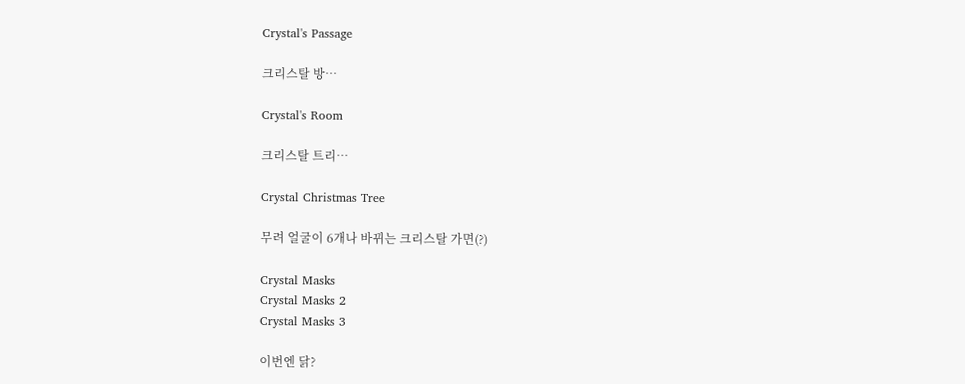Crystal's Passage

크리스탈 방…

Crystal's Room

크리스탈 트리…

Crystal Christmas Tree

무려 얼굴이 6개나 바뀌는 크리스탈 가면(?)

Crystal Masks
Crystal Masks 2
Crystal Masks 3

이번엔 닭?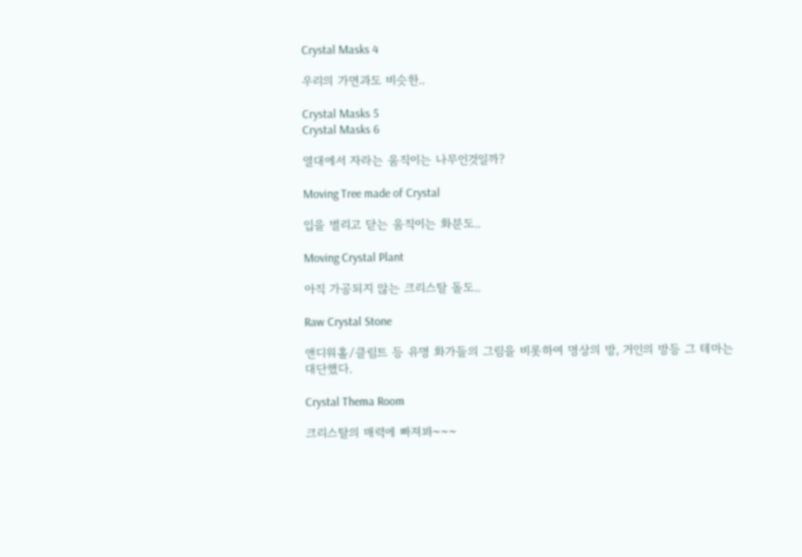Crystal Masks 4

우리의 가면과도 비슷한..

Crystal Masks 5
Crystal Masks 6

열대에서 자라는 움직이는 나무인것일까?

Moving Tree made of Crystal

입을 벌리고 닫는 움직이는 화분도..

Moving Crystal Plant

아직 가공되지 않는 크리스탈 돌도..

Raw Crystal Stone

앤디워홀/클림트 등 유명 화가들의 그림을 비롯하여 명상의 방, 거인의 방등 그 테마는 대단했다.

Crystal Thema Room

크리스탈의 매력에 빠져봐~~~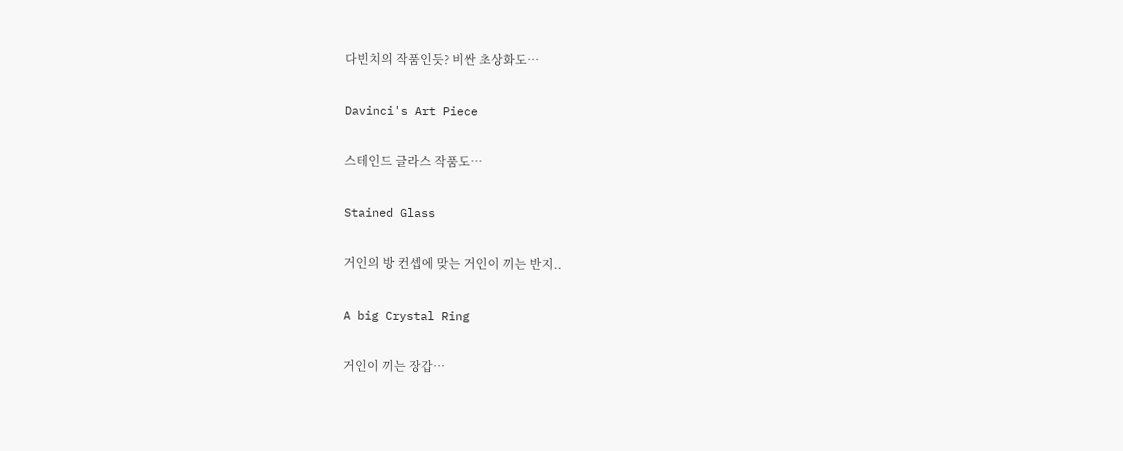다빈치의 작품인듯? 비싼 초상화도…

Davinci's Art Piece

스테인드 글라스 작품도…

Stained Glass

거인의 방 컨셉에 맞는 거인이 끼는 반지..

A big Crystal Ring

거인이 끼는 장갑…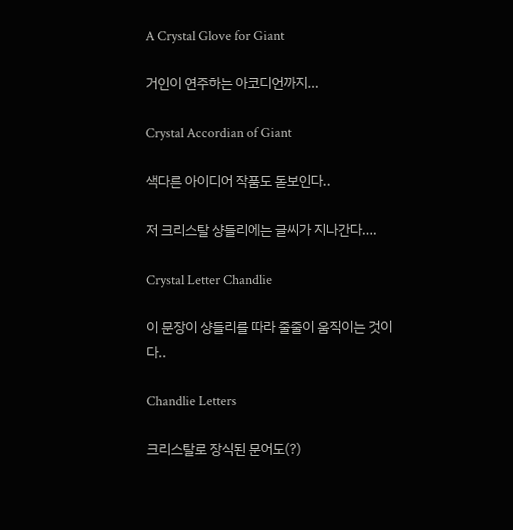A Crystal Glove for Giant

거인이 연주하는 아코디언까지…

Crystal Accordian of Giant

색다른 아이디어 작품도 돋보인다..

저 크리스탈 샹들리에는 글씨가 지나간다….

Crystal Letter Chandlie

이 문장이 샹들리를 따라 줄줄이 움직이는 것이다..

Chandlie Letters

크리스탈로 장식된 문어도(?)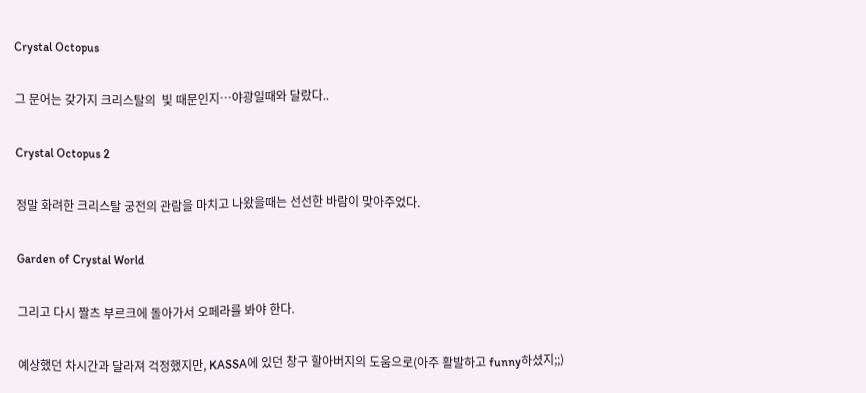Crystal Octopus

그 문어는 갖가지 크리스탈의  빛 때문인지…야광일때와 달랐다..

Crystal Octopus 2

정말 화려한 크리스탈 궁전의 관람을 마치고 나왔을때는 선선한 바람이 맞아주었다.

Garden of Crystal World

그리고 다시 짤츠 부르크에 돌아가서 오페라를 봐야 한다.

예상했던 차시간과 달라져 걱정했지만, KASSA에 있던 창구 할아버지의 도움으로(아주 활발하고 funny하셨지;;)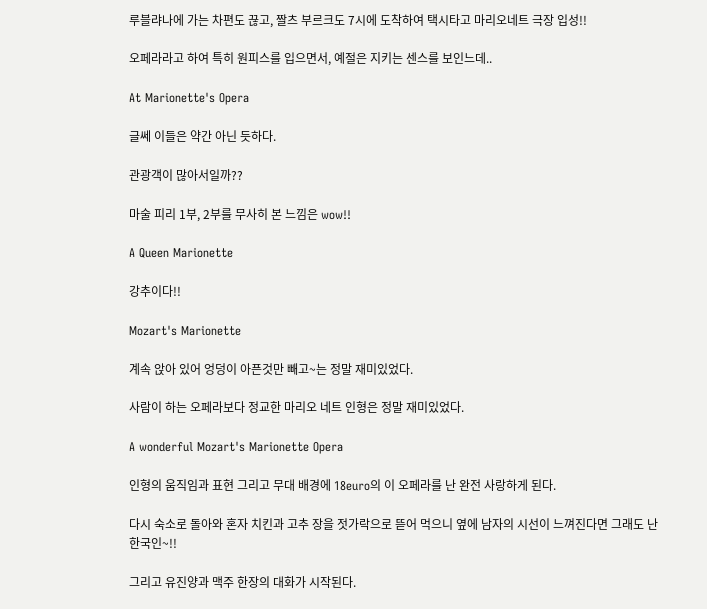루블랴나에 가는 차편도 끊고, 짤츠 부르크도 7시에 도착하여 택시타고 마리오네트 극장 입성!!

오페라라고 하여 특히 원피스를 입으면서, 예절은 지키는 센스를 보인느데..

At Marionette's Opera

글쎄 이들은 약간 아닌 듯하다.

관광객이 많아서일까??

마술 피리 1부, 2부를 무사히 본 느낌은 wow!!

A Queen Marionette

강추이다!!

Mozart's Marionette

계속 앉아 있어 엉덩이 아픈것만 빼고~는 정말 재미있었다.

사람이 하는 오페라보다 정교한 마리오 네트 인형은 정말 재미있었다.

A wonderful Mozart's Marionette Opera

인형의 움직임과 표현 그리고 무대 배경에 18euro의 이 오페라를 난 완전 사랑하게 된다.

다시 숙소로 돌아와 혼자 치킨과 고추 장을 젓가락으로 뜯어 먹으니 옆에 남자의 시선이 느껴진다면 그래도 난 한국인~!!

그리고 유진양과 맥주 한장의 대화가 시작된다.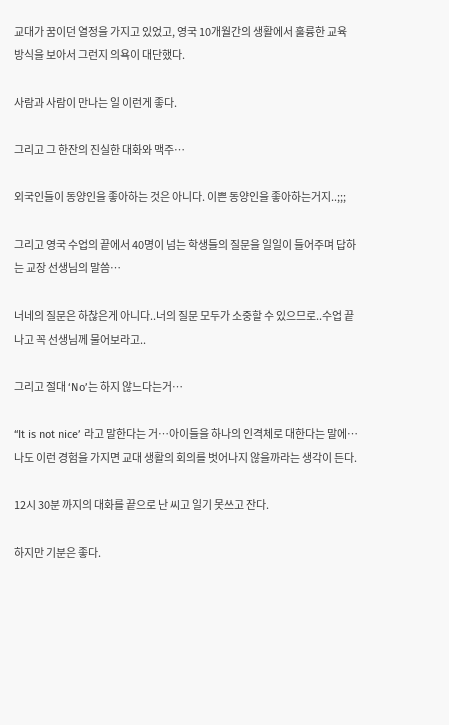교대가 꿈이던 열정을 가지고 있었고, 영국 10개월간의 생활에서 훌륭한 교육 방식을 보아서 그런지 의욕이 대단했다.

사람과 사람이 만나는 일 이런게 좋다.

그리고 그 한잔의 진실한 대화와 맥주…

외국인들이 동양인을 좋아하는 것은 아니다. 이쁜 동양인을 좋아하는거지..;;;

그리고 영국 수업의 끝에서 40명이 넘는 학생들의 질문을 일일이 들어주며 답하는 교장 선생님의 말씀…

너네의 질문은 하찮은게 아니다..너의 질문 모두가 소중할 수 있으므로..수업 끝나고 꼭 선생님께 물어보라고..

그리고 절대 ‘No’는 하지 않느다는거…

“It is not nice’ 라고 말한다는 거…아이들을 하나의 인격체로 대한다는 말에… 나도 이런 경험을 가지면 교대 생활의 회의를 벗어나지 않을까라는 생각이 든다.

12시 30분 까지의 대화를 끝으로 난 씨고 일기 못쓰고 잔다.

하지만 기분은 좋다.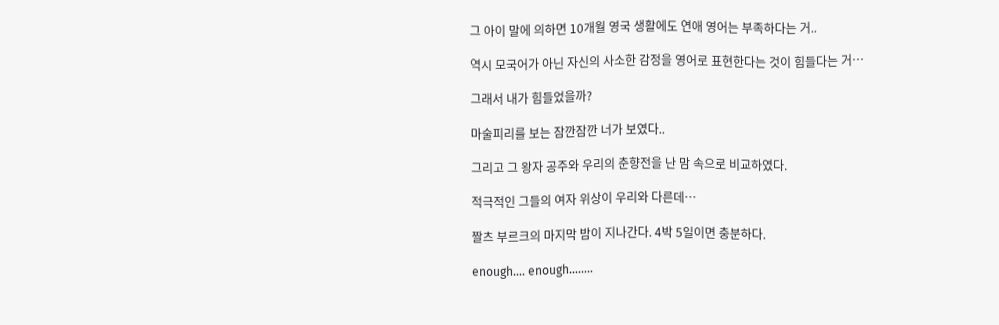그 아이 말에 의하면 10개월 영국 생활에도 연애 영어는 부족하다는 거..

역시 모국어가 아닌 자신의 사소한 감정을 영어로 표현한다는 것이 힘들다는 거…

그래서 내가 힘들었을까?

마술피리를 보는 잠깐잠깐 너가 보였다..

그리고 그 왕자 공주와 우리의 춘향전을 난 맘 속으로 비교하였다.

적극적인 그들의 여자 위상이 우리와 다른데…

짤츠 부르크의 마지막 밤이 지나간다. 4박 5일이면 충분하다.

enough…. enough……..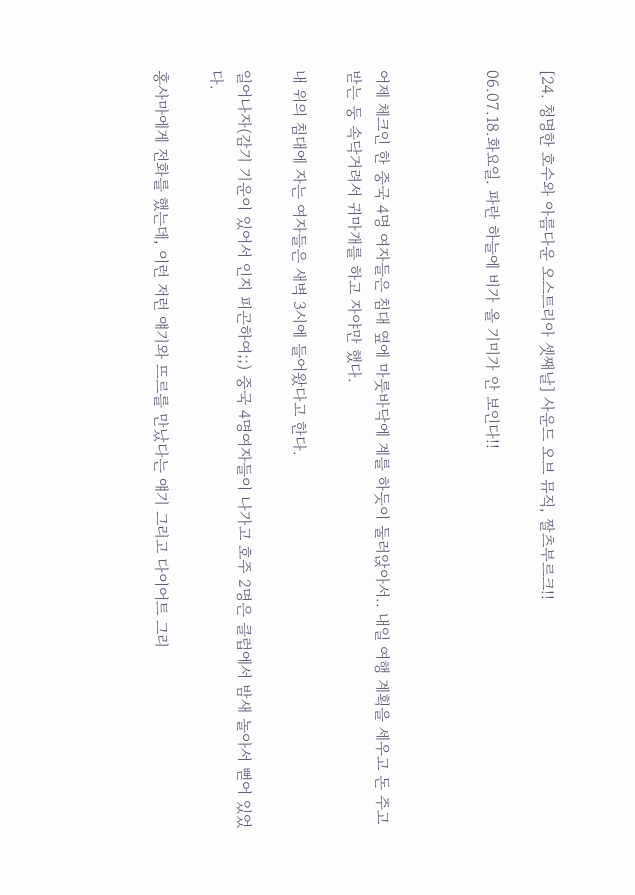[24. 청명한 호수와 아름다운 오스트리아 셋째날] 사운드 오브 뮤직, 짤츠부르크!!

06.07.18.화요일. 파란 하늘에 비가 올 기미가 안 보인다!!



어제 체크인 한 중국 4명 여자들은 침대 옆에 마룻바닥에 계를 하듯이 둘러앉아서.. 내일 여행 계획을 세우고 돈 주고 받는 둥 속닥거려서 귀마개를 하고 자야만 했다.

내 위의 침대에 자는 여자들은 새벽 3시에 들어왔다고 한다.

일어나자(감기 기운이 있어서 인지 피곤하여;;) 중국 4명여자들이 나가고 호주 2명은 클럽에서 밤새 놀아서 뻗어 있었다.

홍사마에게 전화를 했는데, 이런 저런 얘기와 뜨르를 만났다는 얘기 그리고 다이어트 그리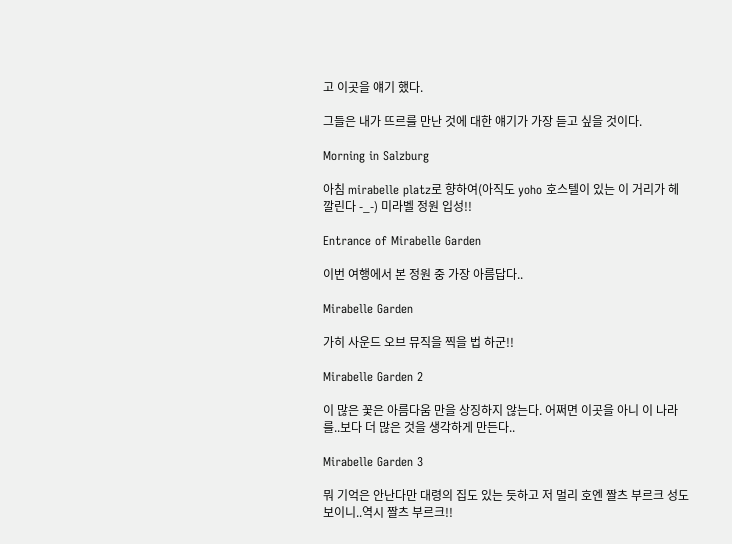고 이곳을 얘기 했다.

그들은 내가 뜨르를 만난 것에 대한 얘기가 가장 듣고 싶을 것이다.

Morning in Salzburg

아침 mirabelle platz로 향하여(아직도 yoho 호스텔이 있는 이 거리가 헤깔린다 -_-) 미라벨 정원 입성!!

Entrance of Mirabelle Garden

이번 여행에서 본 정원 중 가장 아름답다..

Mirabelle Garden

가히 사운드 오브 뮤직을 찍을 법 하군!!

Mirabelle Garden 2

이 많은 꽃은 아름다움 만을 상징하지 않는다. 어쩌면 이곳을 아니 이 나라를..보다 더 많은 것을 생각하게 만든다..

Mirabelle Garden 3

뭐 기억은 안난다만 대령의 집도 있는 듯하고 저 멀리 호엔 짤츠 부르크 성도 보이니..역시 짤츠 부르크!!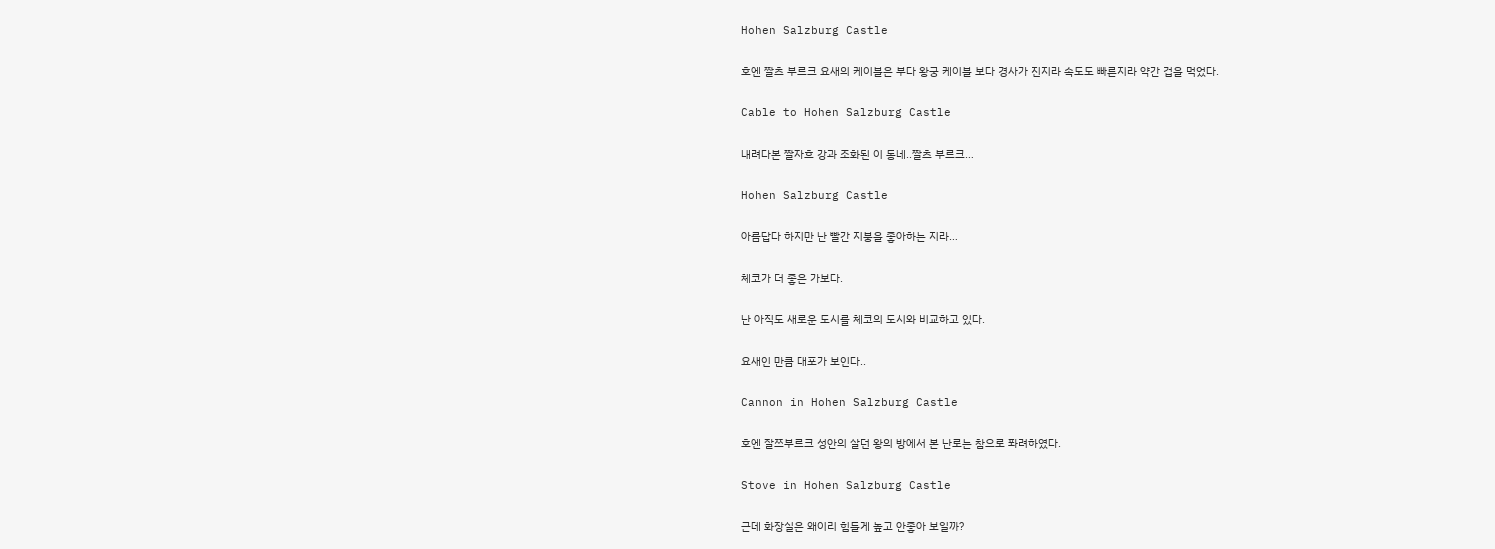Hohen Salzburg Castle

호엔 짤츠 부르크 요새의 케이블은 부다 왕궁 케이블 보다 경사가 진지라 속도도 빠른지라 약간 겁을 먹었다.

Cable to Hohen Salzburg Castle

내려다본 짤자흐 강과 조화된 이 동네..짤츠 부르크…

Hohen Salzburg Castle

아름답다 하지만 난 빨간 지붕을 좋아하는 지라…

체코가 더 좋은 가보다.

난 아직도 새로운 도시를 체코의 도시와 비교하고 있다.

요새인 만큼 대포가 보인다..

Cannon in Hohen Salzburg Castle

호엔 잘쯔부르크 성안의 살던 왕의 방에서 본 난로는 참으로 퐈려하였다.

Stove in Hohen Salzburg Castle

근데 화장실은 왜이리 힘들게 높고 안좋아 보일까?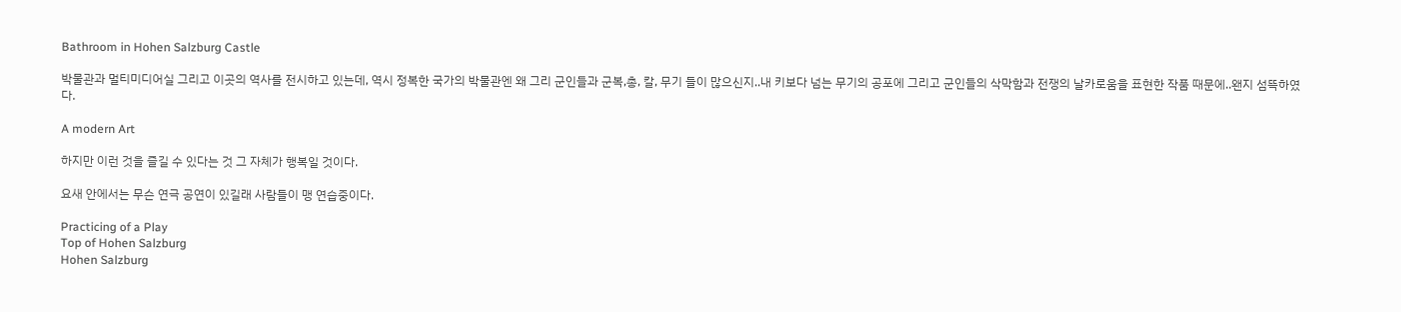Bathroom in Hohen Salzburg Castle

박물관과 멀티미디어실 그리고 이곳의 역사를 전시하고 있는데, 역시 정복한 국가의 박물관엔 왜 그리 군인들과 군복,총, 칼, 무기 들이 많으신지..내 키보다 넘는 무기의 공포에 그리고 군인들의 삭막함과 전쟁의 날카로움을 표현한 작품 때문에..왠지 섬뜩하였다.

A modern Art

하지만 이런 것을 즐길 수 있다는 것 그 자체가 행복일 것이다.

요새 안에서는 무슨 연극 공연이 있길래 사람들이 맹 연습중이다.

Practicing of a Play
Top of Hohen Salzburg
Hohen Salzburg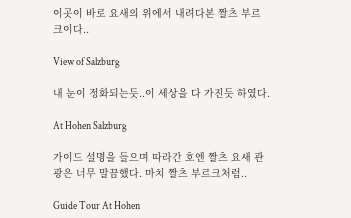이곳이 바로 요새의 위에서 내려다본 짤츠 부르크이다..

View of Salzburg

내 눈이 정화되는듯..이 세상을 다 가진듯 하였다.

At Hohen Salzburg

가이드 설명을 들으며 따라간 호엔 짤츠 요새 관광은 너무 말끔했다. 마치 짤츠 부르크처럼..

Guide Tour At Hohen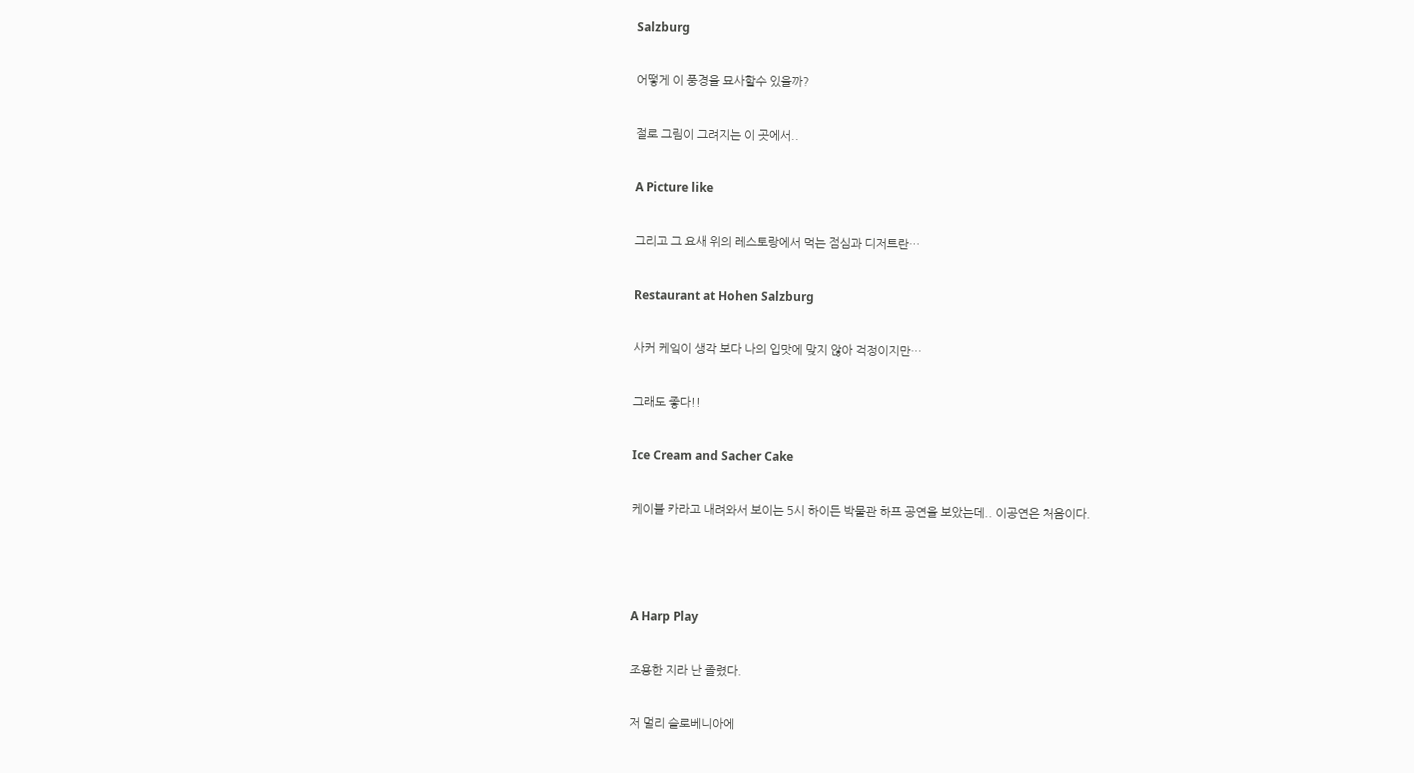Salzburg

어떻게 이 풍경을 묘사할수 있을까?

절로 그림이 그려지는 이 곳에서..

A Picture like

그리고 그 요새 위의 레스토랑에서 먹는 점심과 디저트란…

Restaurant at Hohen Salzburg

사커 케잌이 생각 보다 나의 입맛에 맞지 않아 걱정이지만…

그래도 좋다!!

Ice Cream and Sacher Cake

케이블 카라고 내려와서 보이는 5시 하이든 박물관 하프 공연을 보았는데.. 이공연은 처음이다.



A Harp Play

조용한 지라 난 졸렸다.

저 멀리 슬로베니아에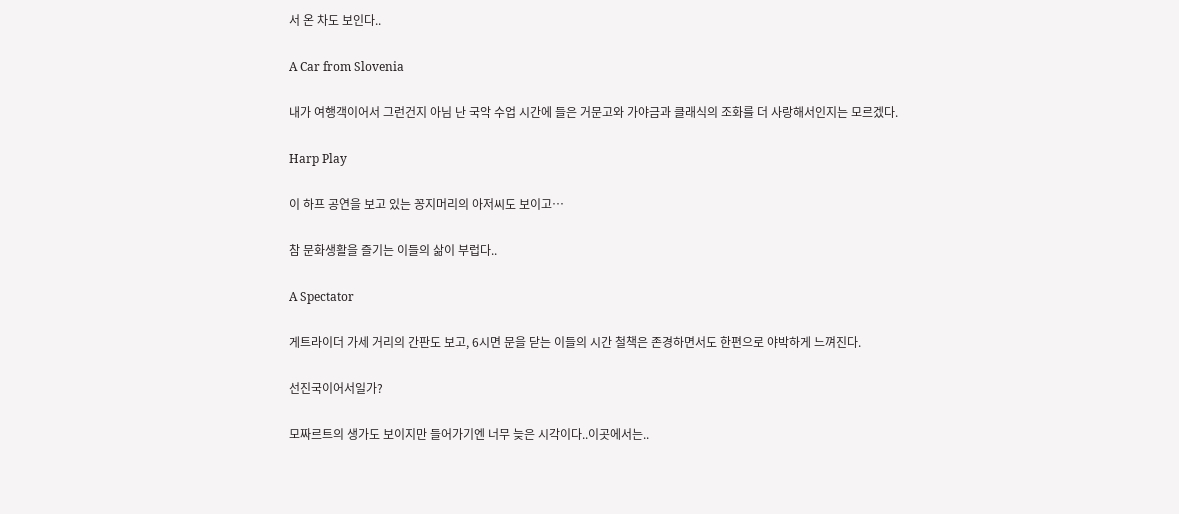서 온 차도 보인다..

A Car from Slovenia

내가 여행객이어서 그런건지 아님 난 국악 수업 시간에 들은 거문고와 가야금과 클래식의 조화를 더 사랑해서인지는 모르겠다.

Harp Play

이 하프 공연을 보고 있는 꽁지머리의 아저씨도 보이고…

참 문화생활을 즐기는 이들의 삶이 부럽다..

A Spectator

게트라이더 가세 거리의 간판도 보고, 6시면 문을 닫는 이들의 시간 철책은 존경하면서도 한편으로 야박하게 느껴진다.

선진국이어서일가?

모짜르트의 생가도 보이지만 들어가기엔 너무 늦은 시각이다..이곳에서는..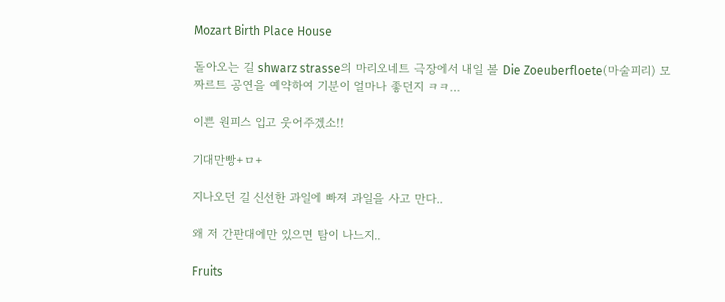Mozart Birth Place House

돌아오는 길 shwarz strasse의 마리오네트 극장에서 내일 볼 Die Zoeuberfloete(마술피리) 모짜르트 공연을 예약하여 기분이 얼마나 좋던지 ㅋㅋ…

이쁜 원피스 입고 웃어주겠소!!

기대만빵+ㅁ+

지나오던 길 신선한 과일에 빠져 과일을 사고 만다..

왜 저 간판대에만 있으면 탐이 나느지..

Fruits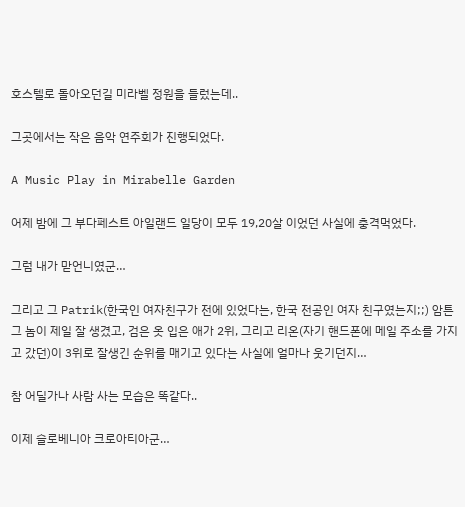호스텔로 돌아오던길 미라벨 정원을 들렀는데..

그곳에서는 작은 음악 연주회가 진행되었다.

A Music Play in Mirabelle Garden

어제 밤에 그 부다페스트 아일랜드 일당이 모두 19,20살 이었던 사실에 충격먹었다.

그럼 내가 맏언니였군…

그리고 그 Patrik(한국인 여자친구가 전에 있었다는, 한국 전공인 여자 친구였는지;;) 암튼 그 놈이 제일 잘 생겼고, 검은 옷 입은 애가 2위, 그리고 리온(자기 핸드폰에 메일 주소를 가지고 갔던)이 3위로 잘생긴 순위를 매기고 있다는 사실에 얼마나 웃기던지…

참 어딜가나 사람 사는 모습은 똑같다..

이제 슬로베니아 크로아티아군…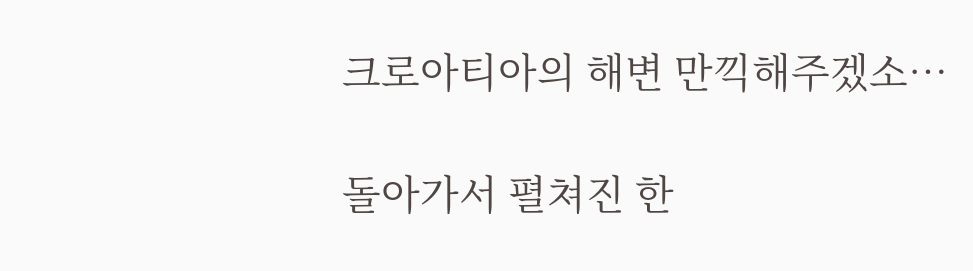크로아티아의 해변 만끽해주겠소…

돌아가서 펼쳐진 한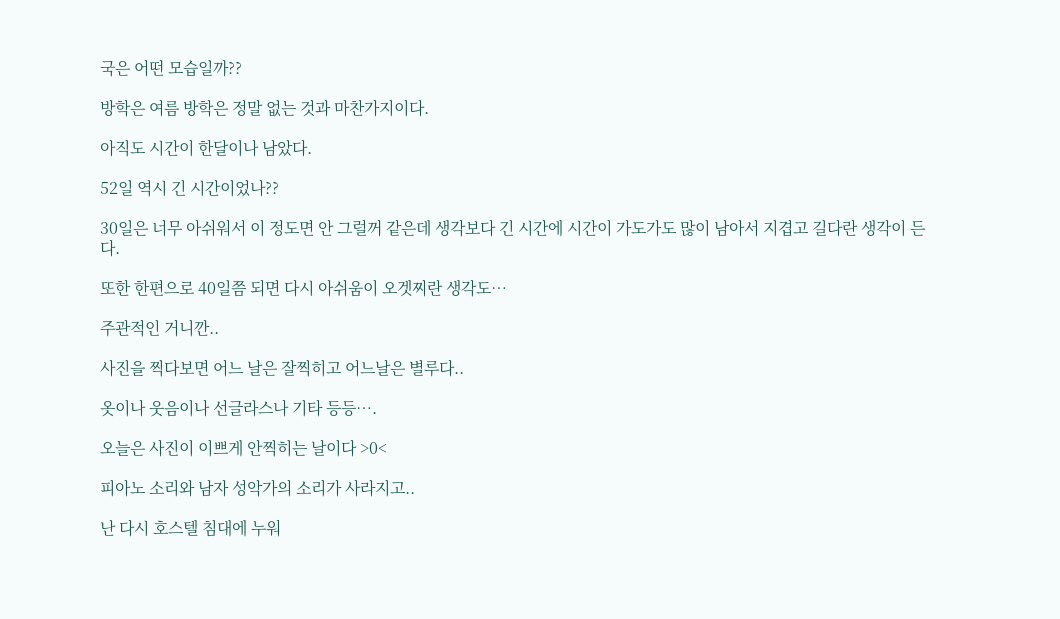국은 어떤 모습일까??

방학은 여름 방학은 정말 없는 것과 마찬가지이다.

아직도 시간이 한달이나 남았다.

52일 역시 긴 시간이었나??

30일은 너무 아쉬워서 이 정도면 안 그럴꺼 같은데 생각보다 긴 시간에 시간이 가도가도 많이 남아서 지겹고 길다란 생각이 든다.

또한 한편으로 40일쯤 되면 다시 아쉬움이 오겟찌란 생각도…

주관적인 거니깐..

사진을 찍다보면 어느 날은 잘찍히고 어느날은 별루다..

옷이나 웃음이나 선글라스나 기타 등등….

오늘은 사진이 이쁘게 안찍히는 날이다 >0<

피아노 소리와 남자 성악가의 소리가 사라지고..

난 다시 호스텔 침대에 누워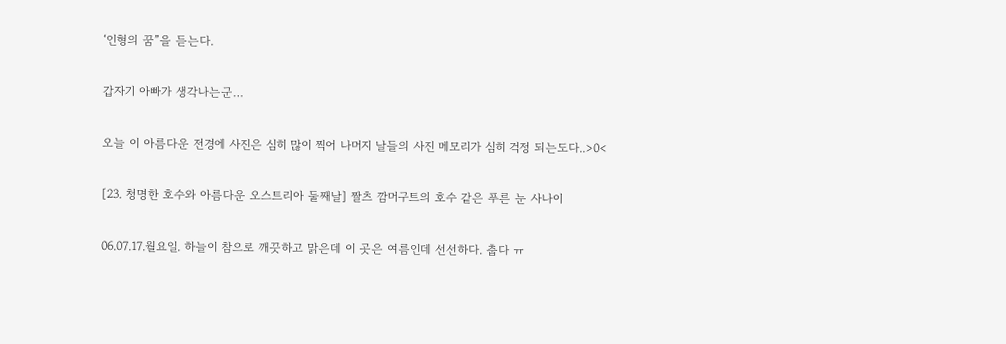‘인형의 꿈”을 듣는다.

갑자기 아빠가 생각나는군…

오늘 이 아름다운 전경에 사진은 심히 많이 찍어 나머지 날들의 사진 메모리가 심히 걱정 되는도다..>0<

[23. 청명한 호수와 아름다운 오스트리아 둘째날] 짤츠 깜머구트의 호수 같은 푸른 눈 사나이

06.07.17.월요일. 하늘이 참으로 깨끗하고 맑은데 이 곳은 여름인데 선선하다. 춥다 ㅠ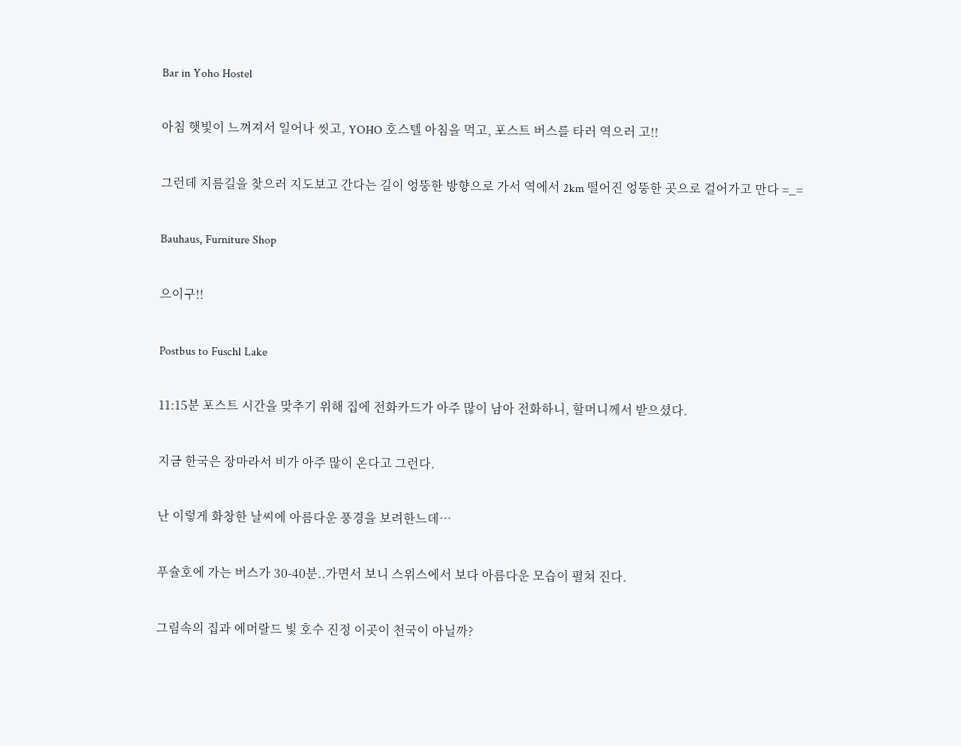Bar in Yoho Hostel

아침 햇빛이 느껴져서 일어나 씻고, YOHO 호스텔 아침을 먹고, 포스트 버스를 타러 역으러 고!!

그런데 지름길을 찾으러 지도보고 간다는 길이 엉뚱한 방향으로 가서 역에서 2km 떨어진 엉뚱한 곳으로 걸어가고 만다 =_=

Bauhaus, Furniture Shop

으이구!!

Postbus to Fuschl Lake

11:15분 포스트 시간을 맞추기 위해 집에 전화카드가 아주 많이 남아 전화하니, 할머니께서 받으셨다.

지금 한국은 장마라서 비가 아주 많이 온다고 그런다.

난 이렇게 화창한 날씨에 아름다운 풍경을 보려한느데…

푸슐호에 가는 버스가 30-40분..가면서 보니 스위스에서 보다 아름다운 모습이 펼쳐 진다.

그림속의 집과 에머랄드 빛 호수 진정 이곳이 천국이 아닐까?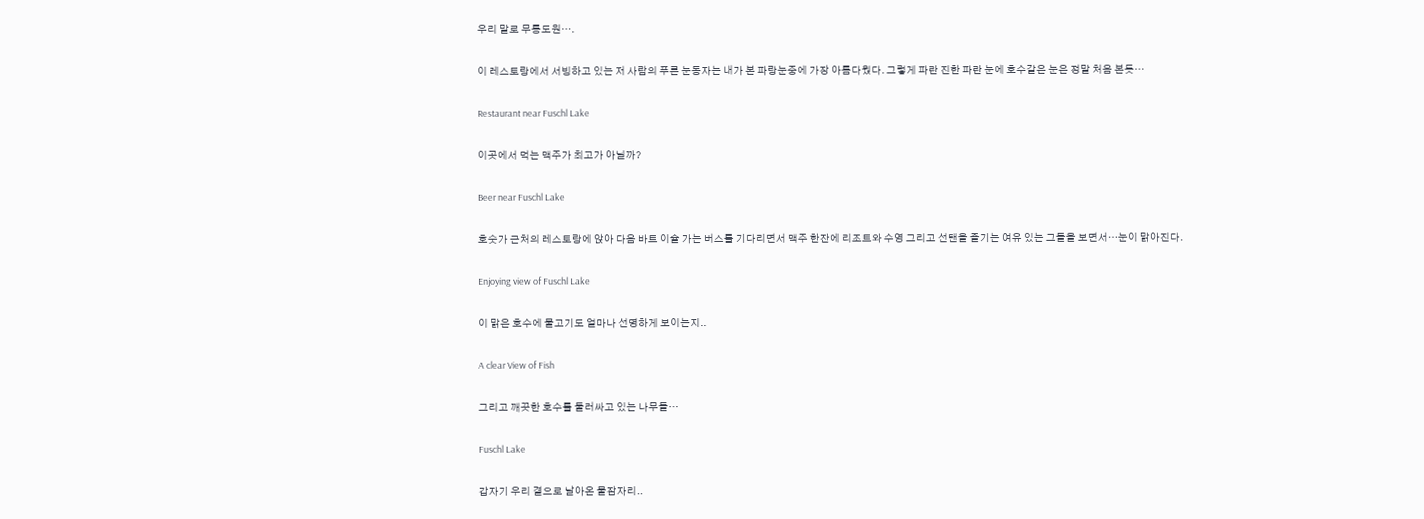우리 말로 무릉도원….

이 레스토랑에서 서빙하고 있는 저 사람의 푸른 눈동자는 내가 본 파랑눈중에 가장 아름다웠다. 그렇게 파란 진한 파란 눈에 호수같은 눈은 정말 처음 본듯…

Restaurant near Fuschl Lake

이곳에서 먹는 맥주가 최고가 아닐까?

Beer near Fuschl Lake

호숫가 근처의 레스토랑에 앉아 다음 바트 이슐 가는 버스를 기다리면서 맥주 한잔에 리조트와 수영 그리고 선탠을 즐기는 여유 있는 그들을 보면서…눈이 맑아진다.

Enjoying view of Fuschl Lake

이 맑은 호수에 물고기도 얼마나 선명하게 보이는지..

A clear View of Fish

그리고 깨끗한 호수를 둘러싸고 있는 나무들…

Fuschl Lake

갑자기 우리 곁으로 날아온 물잠자리..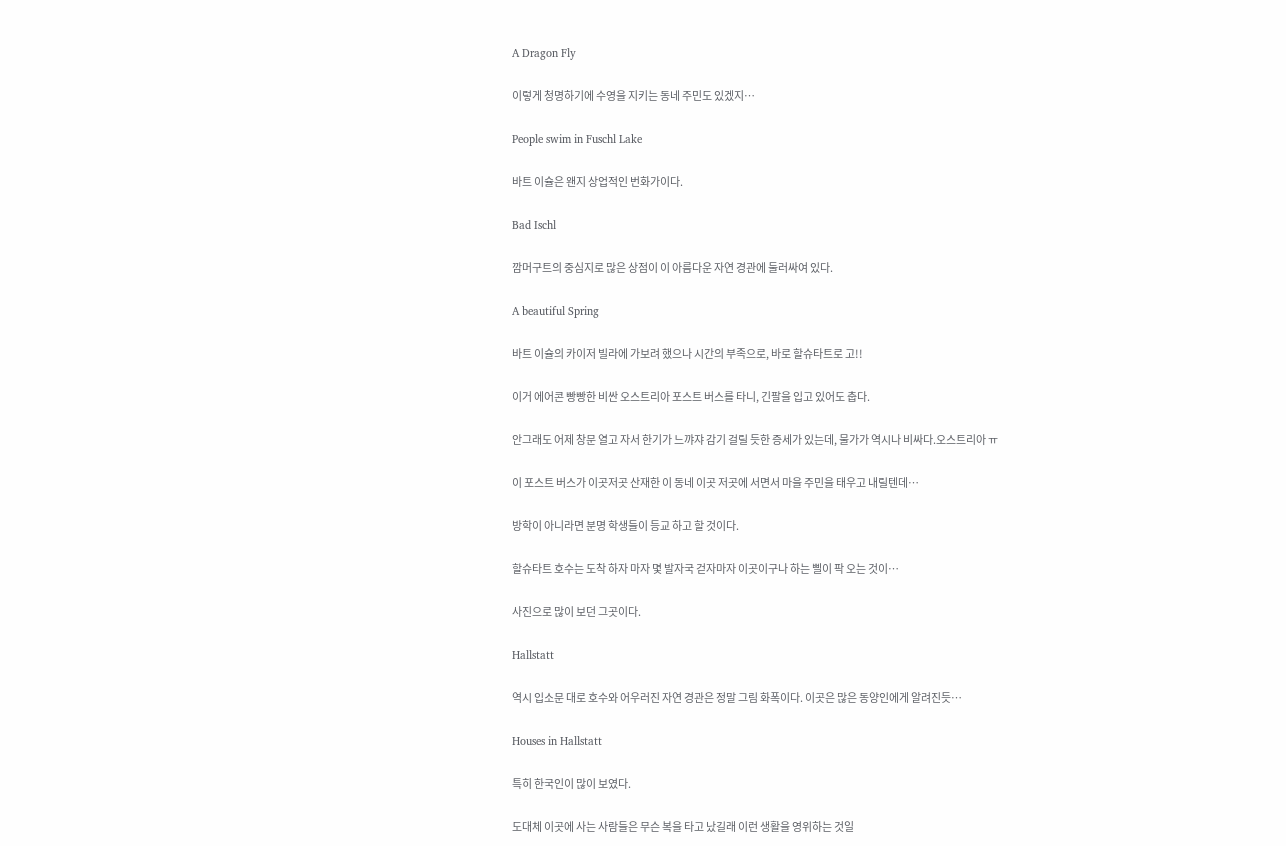A Dragon Fly

이렇게 청명하기에 수영을 지키는 동네 주민도 있겠지…

People swim in Fuschl Lake

바트 이슐은 왠지 상업적인 번화가이다.

Bad Ischl

깜머구트의 중심지로 많은 상점이 이 아름다운 자연 경관에 둘러싸여 있다.

A beautiful Spring

바트 이슐의 카이저 빌라에 가보려 했으나 시간의 부족으로, 바로 할슈타트로 고!!

이거 에어콘 빵빵한 비싼 오스트리아 포스트 버스를 타니, 긴팔을 입고 있어도 춥다.

안그래도 어제 창문 열고 자서 한기가 느꺄쟈 감기 걸릴 듯한 증세가 있는데, 물가가 역시나 비싸다.오스트리아 ㅠ

이 포스트 버스가 이곳저곳 산재한 이 동네 이곳 저곳에 서면서 마을 주민을 태우고 내릴텐데…

방학이 아니라면 분명 학생들이 등교 하고 할 것이다.

할슈타트 호수는 도착 하자 마자 몇 발자국 걷자마자 이곳이구나 하는 삘이 팍 오는 것이…

사진으로 많이 보던 그곳이다.

Hallstatt

역시 입소문 대로 호수와 어우러진 자연 경관은 정말 그림 화폭이다. 이곳은 많은 동양인에게 알려진듯…

Houses in Hallstatt

특히 한국인이 많이 보였다.

도대체 이곳에 사는 사람들은 무슨 복을 타고 났길래 이런 생활을 영위하는 것일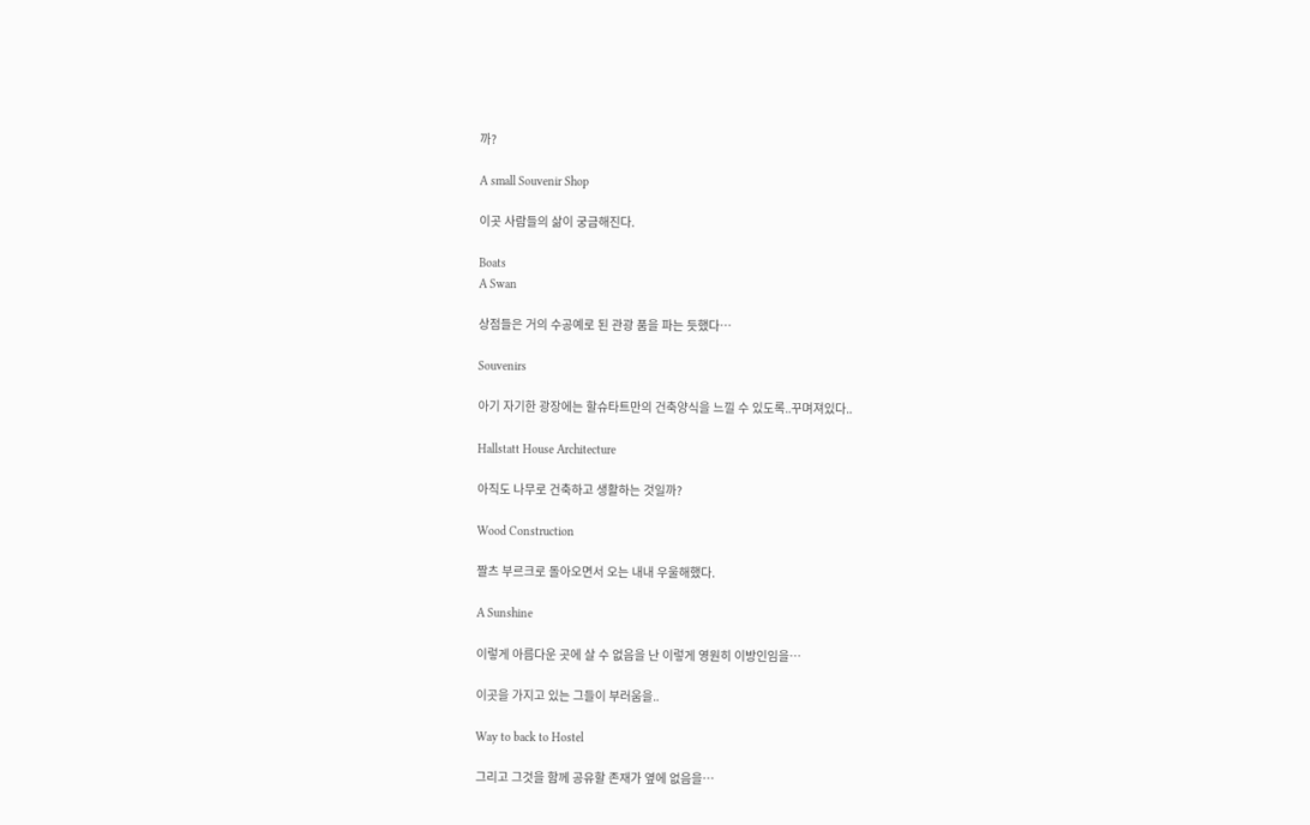까?

A small Souvenir Shop

이곳 사람들의 삶이 궁금해진다.

Boats
A Swan

상점들은 거의 수공예로 된 관광 품을 파는 듯했다…

Souvenirs

아기 자기한 광장에는 할슈타트만의 건축양식을 느낄 수 있도록..꾸며져있다..

Hallstatt House Architecture

아직도 나무로 건축하고 생활하는 것일까?

Wood Construction

짤츠 부르크로 돌아오면서 오는 내내 우울해했다.

A Sunshine

이렇게 아름다운 곳에 살 수 없음을 난 이렇게 영원히 이방인임을…

이곳을 가지고 있는 그들이 부러움을..

Way to back to Hostel

그리고 그것을 함께 공유할 존재가 옆에 없음을…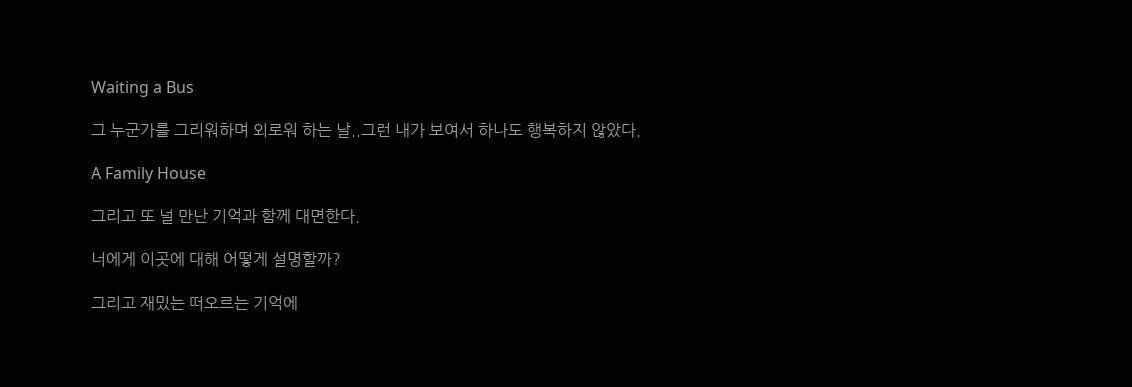Waiting a Bus

그 누군가를 그리워하며 외로워 하는 날..그런 내가 보여서 하나도 행복하지 않았다.

A Family House

그리고 또 널 만난 기억과 함께 대면한다.

너에게 이곳에 대해 어떻게 설명할까?

그리고 재밌는 떠오르는 기억에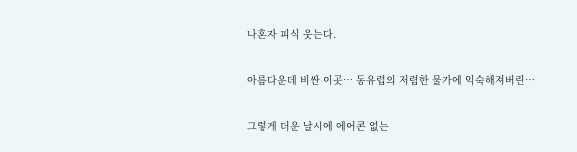나혼자 피식 웃는다.

아름다운데 비싼 이곳… 동유럽의 저렴한 물가에 익숙해져버린…

그렇게 더운 날시에 에어콘 없는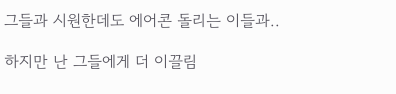그들과 시원한데도 에어콘 돌리는 이들과..

하지만 난 그들에게 더 이끌림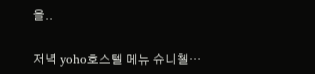을..

저녁 yoho호스텔 메뉴 슈니첼…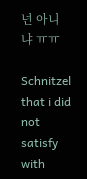넌 아니냐 ㅠㅠ

Schnitzel that i did not satisfy with